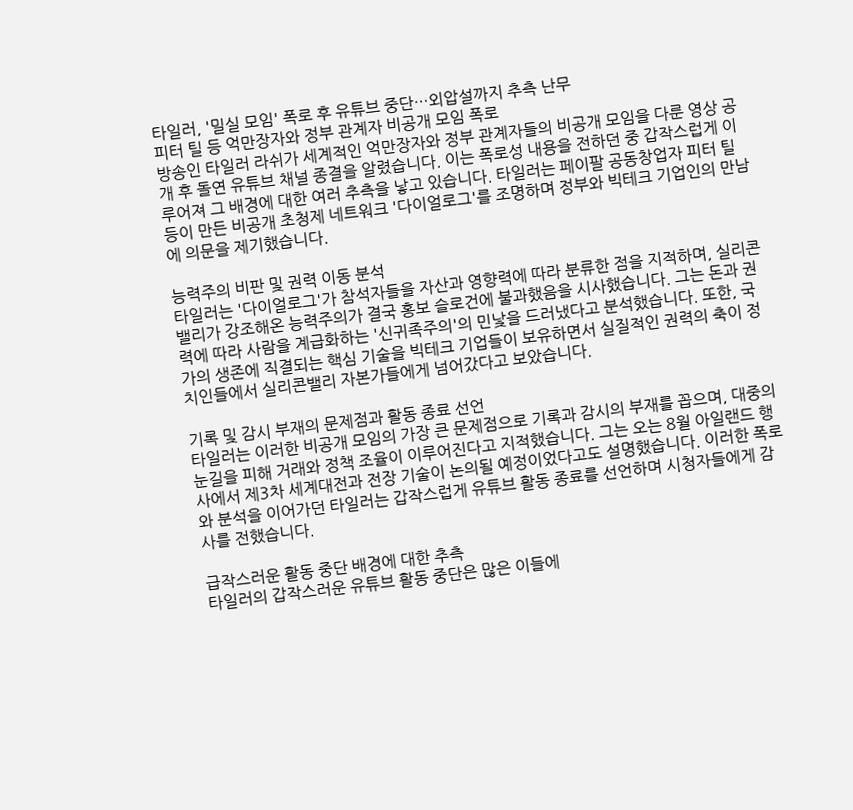타일러, '밀실 모임' 폭로 후 유튜브 중단…외압설까지 추측 난무
피터 틸 등 억만장자와 정부 관계자 비공개 모임 폭로
방송인 타일러 라쉬가 세계적인 억만장자와 정부 관계자들의 비공개 모임을 다룬 영상 공개 후 돌연 유튜브 채널 종결을 알렸습니다. 이는 폭로성 내용을 전하던 중 갑작스럽게 이루어져 그 배경에 대한 여러 추측을 낳고 있습니다. 타일러는 페이팔 공동창업자 피터 틸 등이 만든 비공개 초청제 네트워크 '다이얼로그'를 조명하며 정부와 빅테크 기업인의 만남에 의문을 제기했습니다.

능력주의 비판 및 권력 이동 분석
타일러는 '다이얼로그'가 참석자들을 자산과 영향력에 따라 분류한 점을 지적하며, 실리콘밸리가 강조해온 능력주의가 결국 홍보 슬로건에 불과했음을 시사했습니다. 그는 돈과 권력에 따라 사람을 계급화하는 '신귀족주의'의 민낯을 드러냈다고 분석했습니다. 또한, 국가의 생존에 직결되는 핵심 기술을 빅테크 기업들이 보유하면서 실질적인 권력의 축이 정치인들에서 실리콘밸리 자본가들에게 넘어갔다고 보았습니다.

기록 및 감시 부재의 문제점과 활동 종료 선언
타일러는 이러한 비공개 모임의 가장 큰 문제점으로 기록과 감시의 부재를 꼽으며, 대중의 눈길을 피해 거래와 정책 조율이 이루어진다고 지적했습니다. 그는 오는 8월 아일랜드 행사에서 제3차 세계대전과 전장 기술이 논의될 예정이었다고도 설명했습니다. 이러한 폭로와 분석을 이어가던 타일러는 갑작스럽게 유튜브 활동 종료를 선언하며 시청자들에게 감사를 전했습니다.

급작스러운 활동 중단 배경에 대한 추측
타일러의 갑작스러운 유튜브 활동 중단은 많은 이들에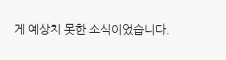게 예상치 못한 소식이었습니다.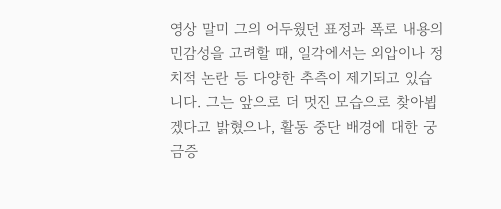영상 말미 그의 어두웠던 표정과 폭로 내용의 민감성을 고려할 때, 일각에서는 외압이나 정치적 논란 등 다양한 추측이 제기되고 있습니다. 그는 앞으로 더 멋진 모습으로 찾아뵙겠다고 밝혔으나, 활동 중단 배경에 대한 궁금증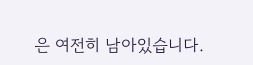은 여전히 남아있습니다.